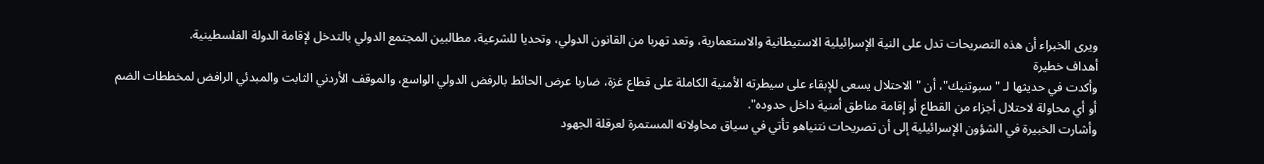ويرى الخبراء أن هذه التصريحات تدل على النية الإسرائيلية الاستيطانية والاستعمارية، وتعد تهربا من القانون الدولي، وتحديا للشرعية، مطالبين المجتمع الدولي بالتدخل لإقامة الدولة الفلسطينية.
أهداف خطيرة
وأكدت في حديثها لـ "سبوتنيك"، أن "الاحتلال يسعى للإبقاء على سيطرته الأمنية الكاملة على قطاع غزة، ضاربا عرض الحائط بالرفض الدولي الواسع، والموقف الأردني الثابت والمبدئي الرافض لمخططات الضم أو أي محاولة لاحتلال أجزاء من القطاع أو إقامة مناطق أمنية داخل حدوده".
وأشارت الخبيرة في الشؤون الإسرائيلية إلى أن تصريحات نتنياهو تأتي في سياق محاولاته المستمرة لعرقلة الجهود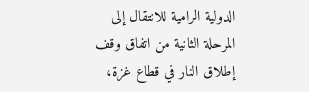الدولية الرامية للانتقال إلى المرحلة الثانية من اتفاق وقف إطلاق النار في قطاع غزة،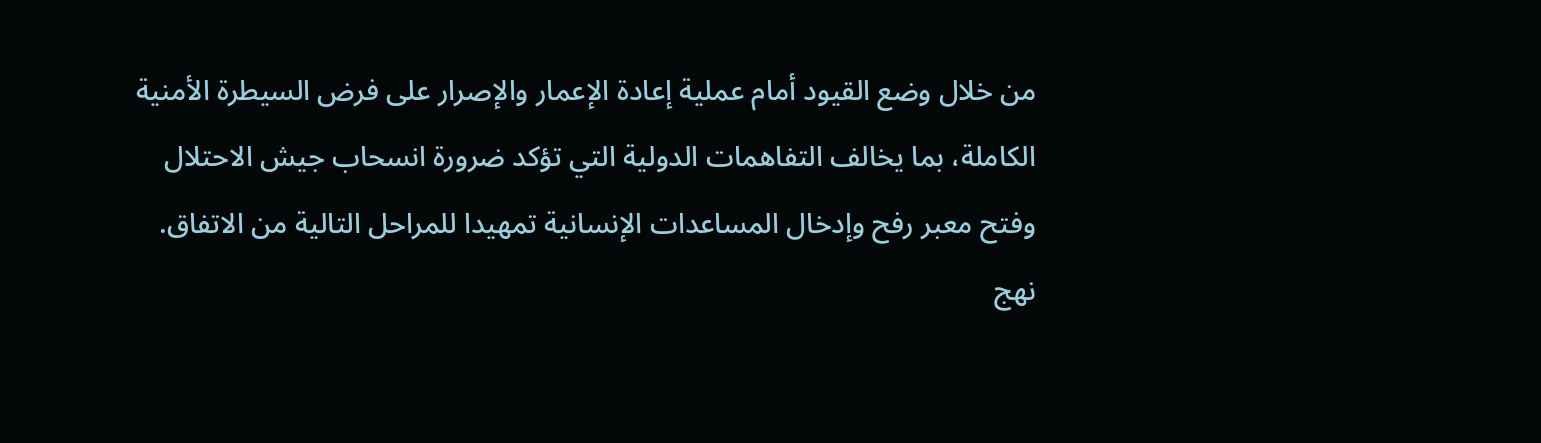من خلال وضع القيود أمام عملية إعادة الإعمار والإصرار على فرض السيطرة الأمنية الكاملة، بما يخالف التفاهمات الدولية التي تؤكد ضرورة انسحاب جيش الاحتلال وفتح معبر رفح وإدخال المساعدات الإنسانية تمهيدا للمراحل التالية من الاتفاق.
نهج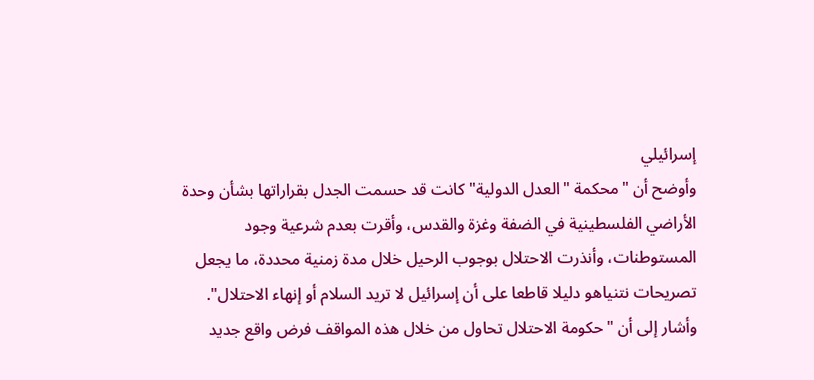إسرائيلي
وأوضح أن "محكمة "العدل الدولية" كانت قد حسمت الجدل بقراراتها بشأن وحدة الأراضي الفلسطينية في الضفة وغزة والقدس، وأقرت بعدم شرعية وجود المستوطنات، وأنذرت الاحتلال بوجوب الرحيل خلال مدة زمنية محددة، ما يجعل تصريحات نتنياهو دليلا قاطعا على أن إسرائيل لا تريد السلام أو إنهاء الاحتلال".
وأشار إلى أن "حكومة الاحتلال تحاول من خلال هذه المواقف فرض واقع جديد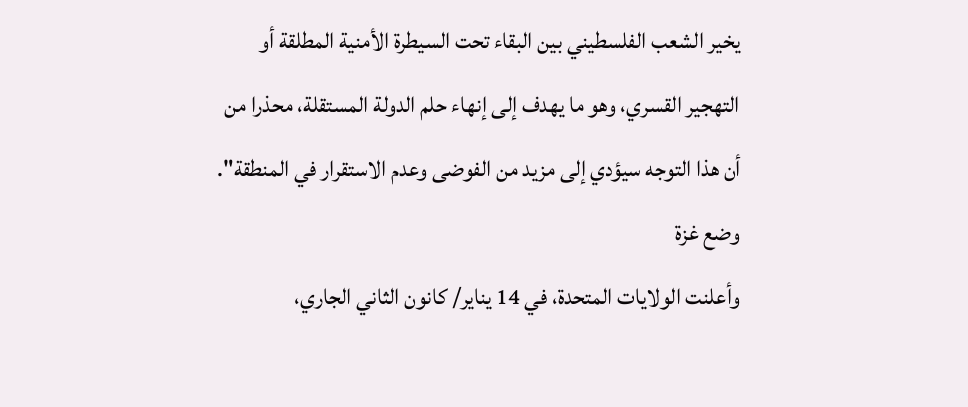يخير الشعب الفلسطيني بين البقاء تحت السيطرة الأمنية المطلقة أو التهجير القسري، وهو ما يهدف إلى إنهاء حلم الدولة المستقلة، محذرا من أن هذا التوجه سيؤدي إلى مزيد من الفوضى وعدم الاستقرار في المنطقة".
وضع غزة
وأعلنت الولايات المتحدة، في 14 يناير/ كانون الثاني الجاري،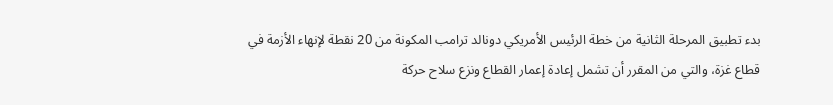بدء تطبيق المرحلة الثانية من خطة الرئيس الأمريكي دونالد ترامب المكونة من 20 نقطة لإنهاء الأزمة في قطاع غزة، والتي من المقرر أن تشمل إعادة إعمار القطاع ونزع سلاح حركة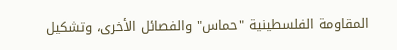المقاومة الفلسطينية "حماس" والفصائل الأخرى، وتشكيل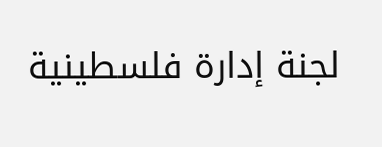لجنة إدارة فلسطينية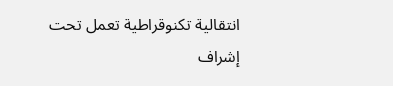انتقالية تكنوقراطية تعمل تحت إشراف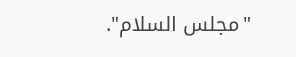"مجلس السلام".